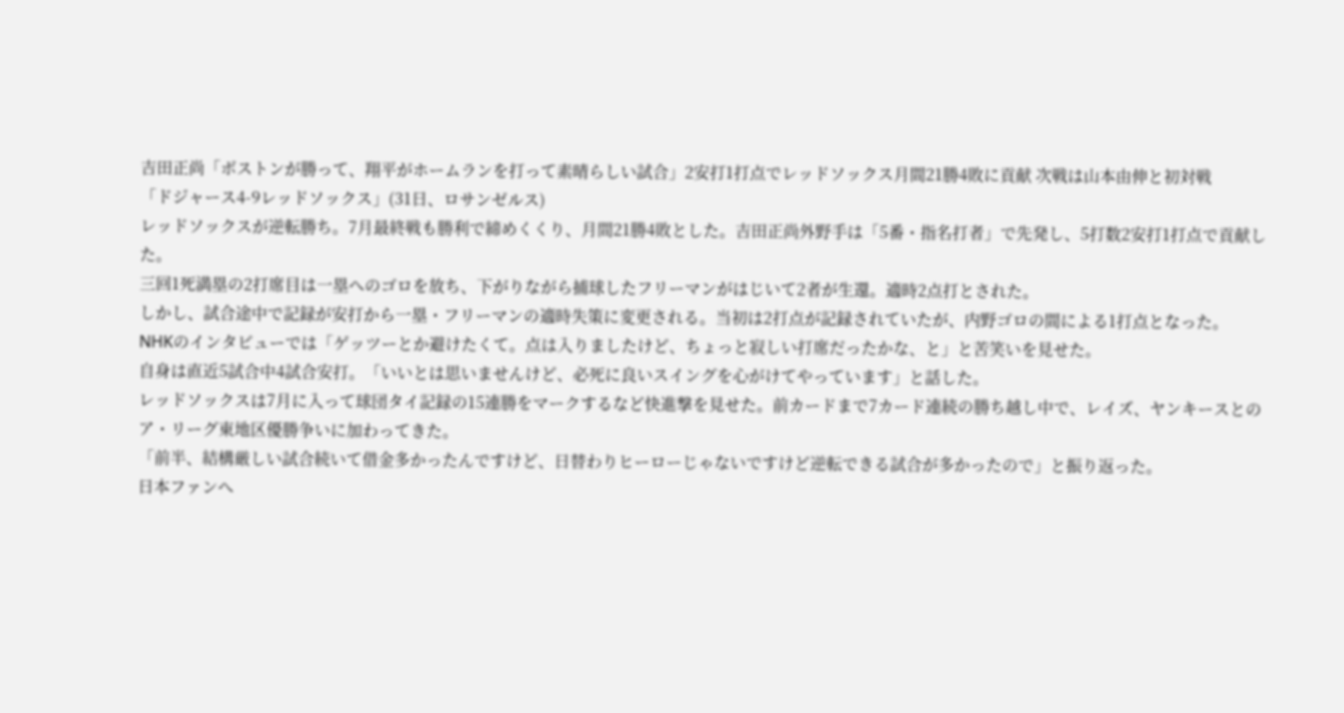吉田正尚「ボストンが勝って、翔平がホームランを打って素晴らしい試合」2安打1打点でレッドソックス月間21勝4敗に貢献 次戦は山本由伸と初対戦
「ドジャース4-9レッドソックス」(31日、ロサンゼルス)
レッドソックスが逆転勝ち。7月最終戦も勝利で締めくくり、月間21勝4敗とした。吉田正尚外野手は「5番・指名打者」で先発し、5打数2安打1打点で貢献した。
三回1死満塁の2打席目は一塁へのゴロを放ち、下がりながら捕球したフリーマンがはじいて2者が生還。適時2点打とされた。
しかし、試合途中で記録が安打から一塁・フリーマンの適時失策に変更される。当初は2打点が記録されていたが、内野ゴロの間による1打点となった。
NHKのインタビューでは「ゲッツーとか避けたくて。点は入りましたけど、ちょっと寂しい打席だったかな、と」と苦笑いを見せた。
自身は直近5試合中4試合安打。「いいとは思いませんけど、必死に良いスイングを心がけてやっています」と話した。
レッドソックスは7月に入って球団タイ記録の15連勝をマークするなど快進撃を見せた。前カードまで7カード連続の勝ち越し中で、レイズ、ヤンキースとのア・リーグ東地区優勝争いに加わってきた。
「前半、結構厳しい試合続いて借金多かったんですけど、日替わりヒーローじゃないですけど逆転できる試合が多かったので」と振り返った。
日本ファンへ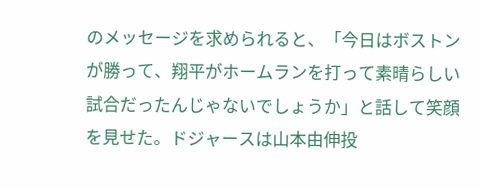のメッセージを求められると、「今日はボストンが勝って、翔平がホームランを打って素晴らしい試合だったんじゃないでしょうか」と話して笑顔を見せた。ドジャースは山本由伸投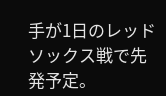手が1日のレッドソックス戦で先発予定。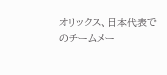オリックス、日本代表でのチームメー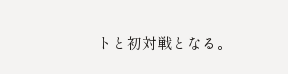トと初対戦となる。